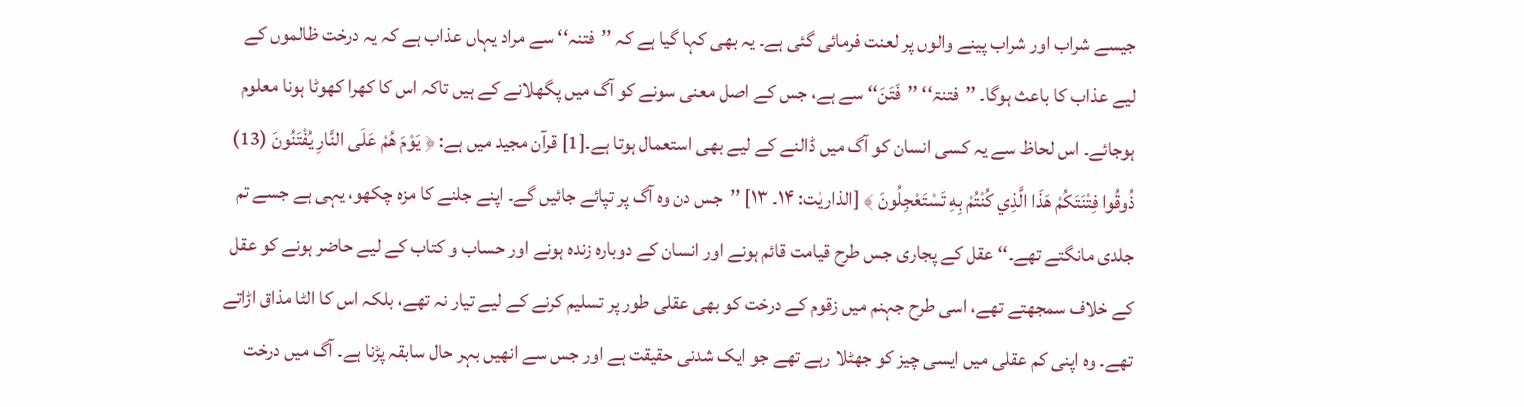جیسے شراب اور شراب پینے والوں پر لعنت فرمائی گئی ہے۔ یہ بھی کہا گیا ہے کہ ’’فتنہ‘‘ سے مراد یہاں عذاب ہے کہ یہ درخت ظالموں کے لیے عذاب کا باعث ہوگا۔ ’’فتنۃ‘‘ ’’فَتَنَ‘‘ سے ہے، جس کے اصل معنی سونے کو آگ میں پگھلانے کے ہیں تاکہ اس کا کھرا کھوٹا ہونا معلوم ہوجائے۔ اس لحاظ سے یہ کسی انسان کو آگ میں ڈالنے کے لیے بھی استعمال ہوتا ہے۔[1] قرآن مجید میں ہے: ﴿ يَوْمَ هُمْ عَلَى النَّارِ يُفْتَنُونَ (13) ذُوقُوا فِتْنَتَكُمْ هَذَا الَّذِي كُنْتُمْ بِهِ تَسْتَعْجِلُونَ ﴾ [الذاریٰت: ۱۴۔ ۱۳] ’’جس دن وہ آگ پر تپائے جائیں گے۔ اپنے جلنے کا مزہ چکھو، یہی ہے جسے تم جلدی مانگتے تھے۔‘‘ عقل کے پجاری جس طرح قیامت قائم ہونے اور انسان کے دوبارہ زندہ ہونے اور حساب و کتاب کے لیے حاضر ہونے کو عقل کے خلاف سمجھتے تھے، اسی طرح جہنم میں زقوم کے درخت کو بھی عقلی طور پر تسلیم کرنے کے لیے تیار نہ تھے، بلکہ اس کا الٹا مذاق اڑاتے تھے۔ وہ اپنی کم عقلی میں ایسی چیز کو جھٹلا رہے تھے جو ایک شدنی حقیقت ہے اور جس سے انھیں بہر حال سابقہ پڑنا ہے۔ آگ میں درخت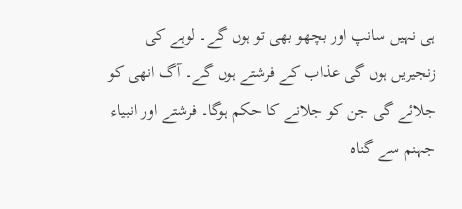ہی نہیں سانپ اور بچھو بھی تو ہوں گے۔ لوہے کی زنجیریں ہوں گی عذاب کے فرشتے ہوں گے۔ آگ انھی کو جلائے گی جن کو جلانے کا حکم ہوگا۔ فرشتے اور انبیاء جہنم سے گناہ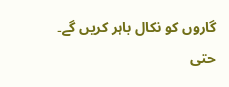گاروں کو نکال باہر کریں گے۔ حتی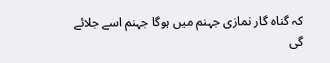کہ گناہ گار نمازی جہنم میں ہوگا جہنم اسے جلائے گی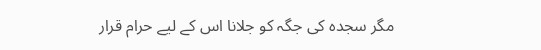مگر سجدہ کی جگہ کو جلانا اس کے لیے حرام قرار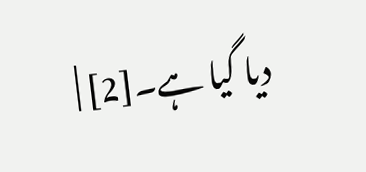دیا گیا ہے۔[2] |